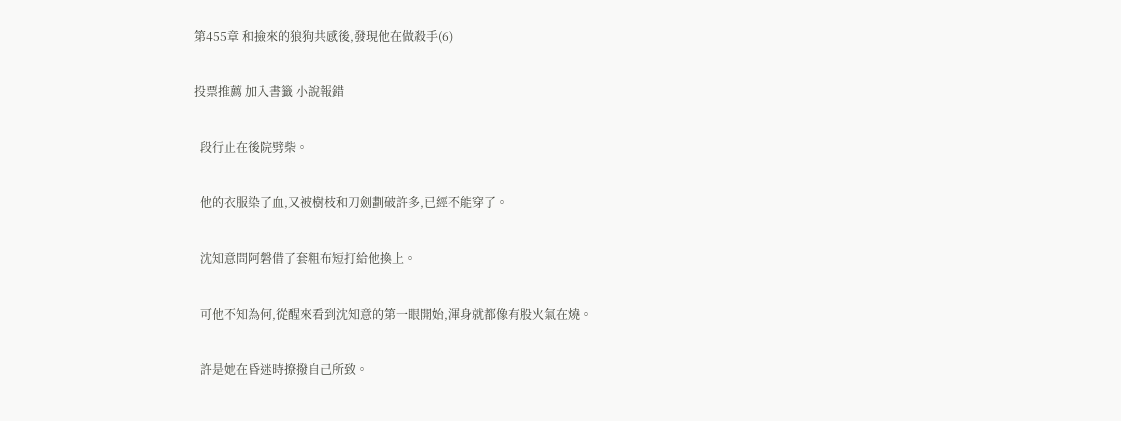第455章 和撿來的狼狗共感後,發現他在做殺手(6)

投票推薦 加入書籤 小說報錯

  段行止在後院劈柴。

  他的衣服染了血,又被樹枝和刀劍劃破許多,已經不能穿了。

  沈知意問阿磐借了套粗布短打給他換上。

  可他不知為何,從醒來看到沈知意的第一眼開始,渾身就都像有股火氣在燒。

  許是她在昏迷時撩撥自己所致。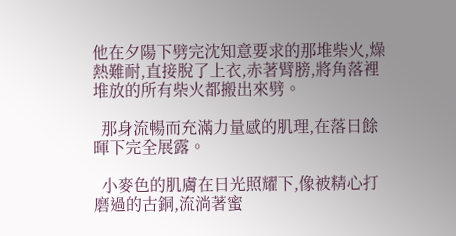他在夕陽下劈完沈知意要求的那堆柴火,燥熱難耐,直接脫了上衣,赤著臂膀,將角落裡堆放的所有柴火都搬出來劈。

  那身流暢而充滿力量感的肌理,在落日餘暉下完全展露。

  小麥色的肌膚在日光照耀下,像被精心打磨過的古銅,流淌著蜜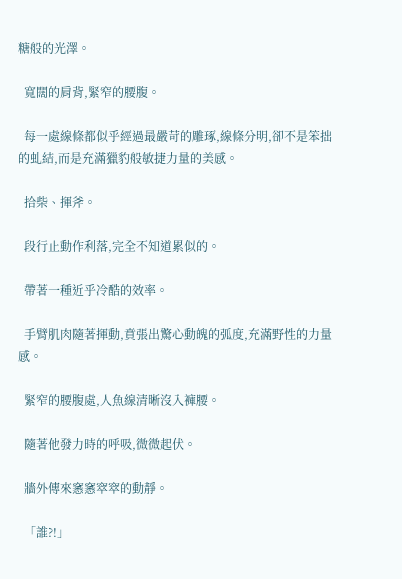糖般的光澤。

  寬闊的肩背,緊窄的腰腹。

  每一處線條都似乎經過最嚴苛的雕琢,線條分明,卻不是笨拙的虬結,而是充滿獵豹般敏捷力量的美感。

  拾柴、揮斧。

  段行止動作利落,完全不知道累似的。

  帶著一種近乎冷酷的效率。

  手臂肌肉隨著揮動,賁張出驚心動魄的弧度,充滿野性的力量感。

  緊窄的腰腹處,人魚線清晰沒入褲腰。

  隨著他發力時的呼吸,微微起伏。

  牆外傳來窸窸窣窣的動靜。

  「誰?!」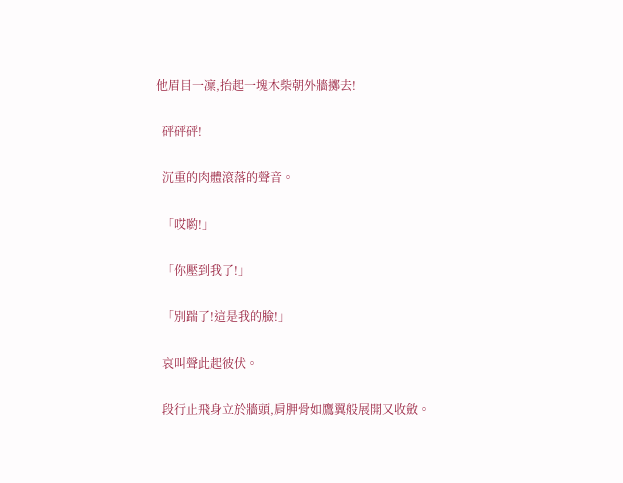他眉目一凜,抬起一塊木柴朝外牆擲去!

  砰砰砰!

  沉重的肉體滾落的聲音。

  「哎喲!」

  「你壓到我了!」

  「別踹了!這是我的臉!」

  哀叫聲此起彼伏。

  段行止飛身立於牆頭,肩胛骨如鷹翼般展開又收斂。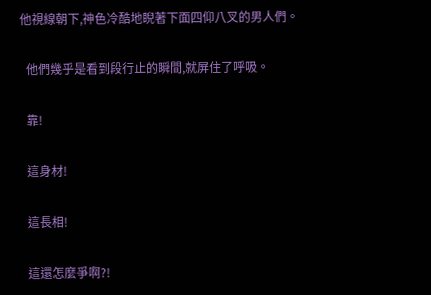他視線朝下,神色冷酷地睨著下面四仰八叉的男人們。

  他們幾乎是看到段行止的瞬間,就屏住了呼吸。

  靠!

  這身材!

  這長相!

  這還怎麼爭啊?!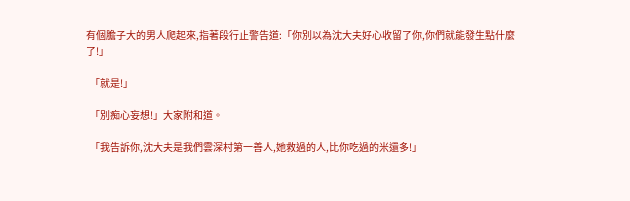有個膽子大的男人爬起來,指著段行止警告道:「你別以為沈大夫好心收留了你,你們就能發生點什麼了!」

  「就是!」

  「別痴心妄想!」大家附和道。

  「我告訴你,沈大夫是我們雲深村第一善人,她救過的人,比你吃過的米還多!」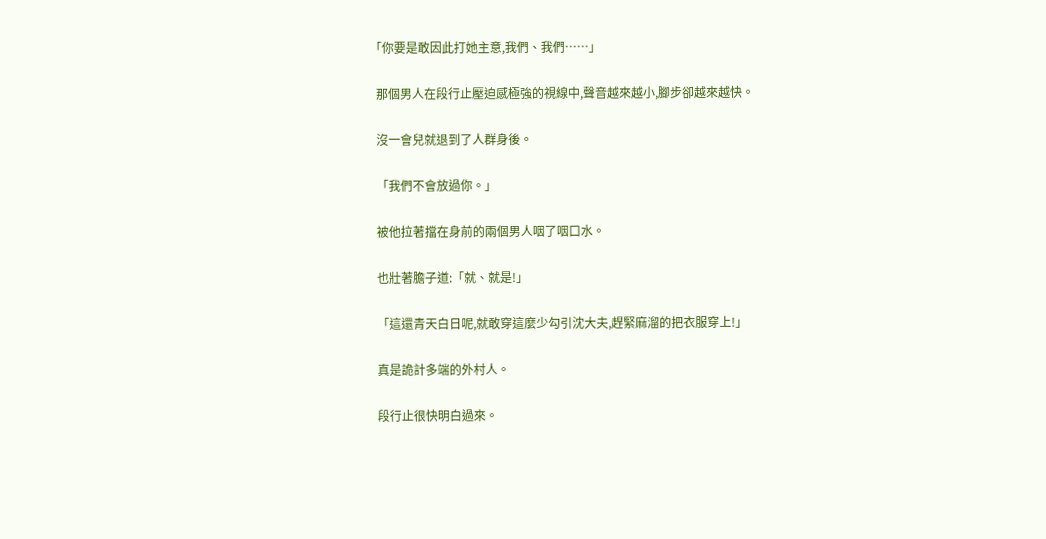「你要是敢因此打她主意,我們、我們……」

  那個男人在段行止壓迫感極強的視線中,聲音越來越小,腳步卻越來越快。

  沒一會兒就退到了人群身後。

  「我們不會放過你。」

  被他拉著擋在身前的兩個男人咽了咽口水。

  也壯著膽子道:「就、就是!」

  「這還青天白日呢,就敢穿這麼少勾引沈大夫,趕緊麻溜的把衣服穿上!」

  真是詭計多端的外村人。

  段行止很快明白過來。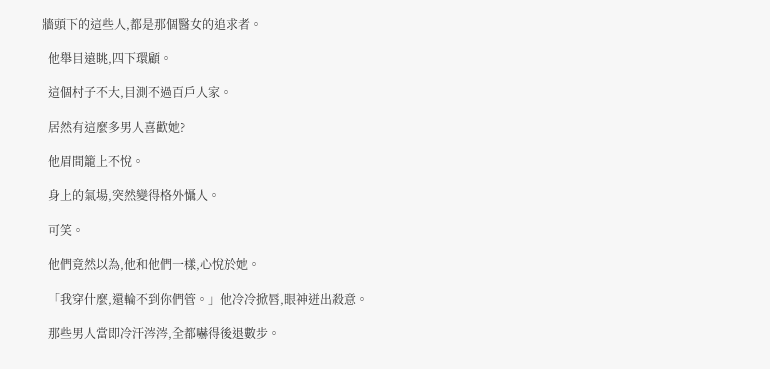牆頭下的這些人,都是那個醫女的追求者。

  他舉目遠眺,四下環顧。

  這個村子不大,目測不過百戶人家。

  居然有這麼多男人喜歡她?

  他眉間籠上不悅。

  身上的氣場,突然變得格外懾人。

  可笑。

  他們竟然以為,他和他們一樣,心悅於她。

  「我穿什麼,還輪不到你們管。」他冷冷掀唇,眼神迸出殺意。

  那些男人當即冷汗涔涔,全都嚇得後退數步。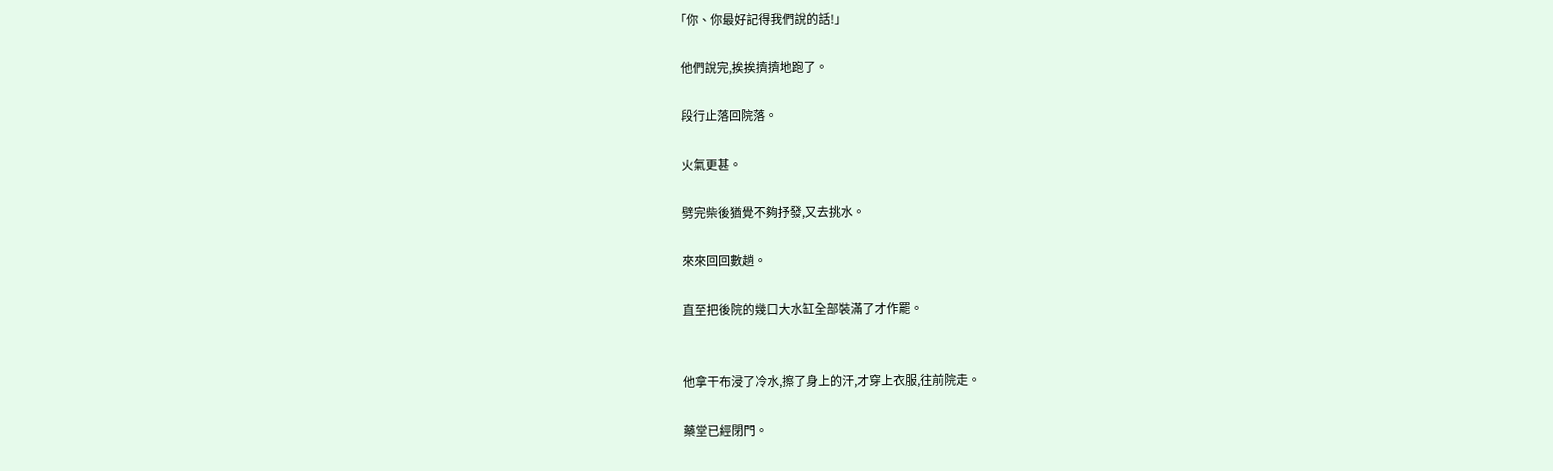「你、你最好記得我們說的話!」

  他們說完,挨挨擠擠地跑了。

  段行止落回院落。

  火氣更甚。

  劈完柴後猶覺不夠抒發,又去挑水。

  來來回回數趟。

  直至把後院的幾口大水缸全部裝滿了才作罷。


  他拿干布浸了冷水,擦了身上的汗,才穿上衣服,往前院走。

  藥堂已經閉門。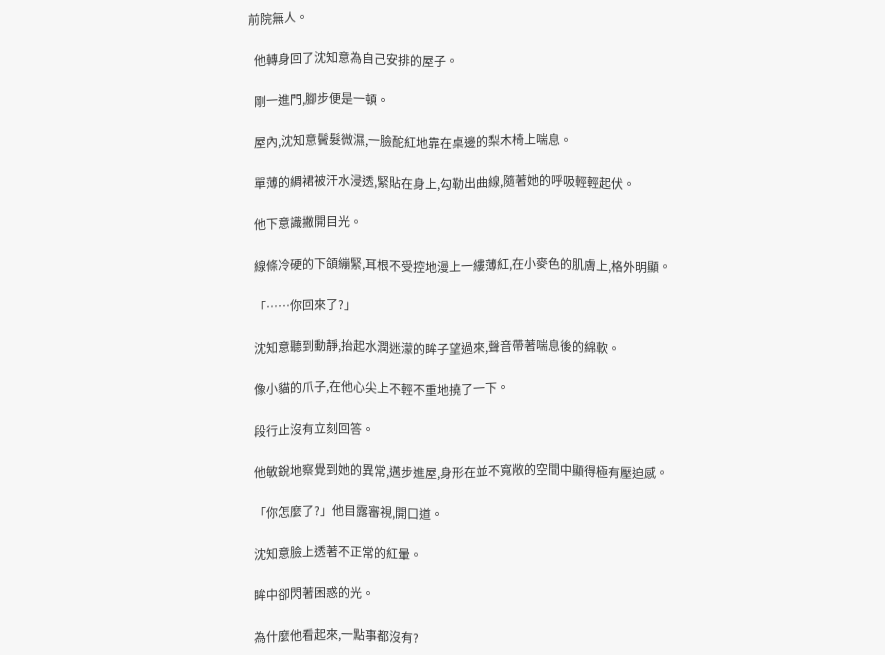前院無人。

  他轉身回了沈知意為自己安排的屋子。

  剛一進門,腳步便是一頓。

  屋內,沈知意鬢髮微濕,一臉酡紅地靠在桌邊的梨木椅上喘息。

  單薄的綢裙被汗水浸透,緊貼在身上,勾勒出曲線,隨著她的呼吸輕輕起伏。

  他下意識撇開目光。

  線條冷硬的下頜繃緊,耳根不受控地漫上一縷薄紅,在小麥色的肌膚上,格外明顯。

  「……你回來了?」

  沈知意聽到動靜,抬起水潤迷濛的眸子望過來,聲音帶著喘息後的綿軟。

  像小貓的爪子,在他心尖上不輕不重地撓了一下。

  段行止沒有立刻回答。

  他敏銳地察覺到她的異常,邁步進屋,身形在並不寬敞的空間中顯得極有壓迫感。

  「你怎麼了?」他目露審視,開口道。

  沈知意臉上透著不正常的紅暈。

  眸中卻閃著困惑的光。

  為什麼他看起來,一點事都沒有?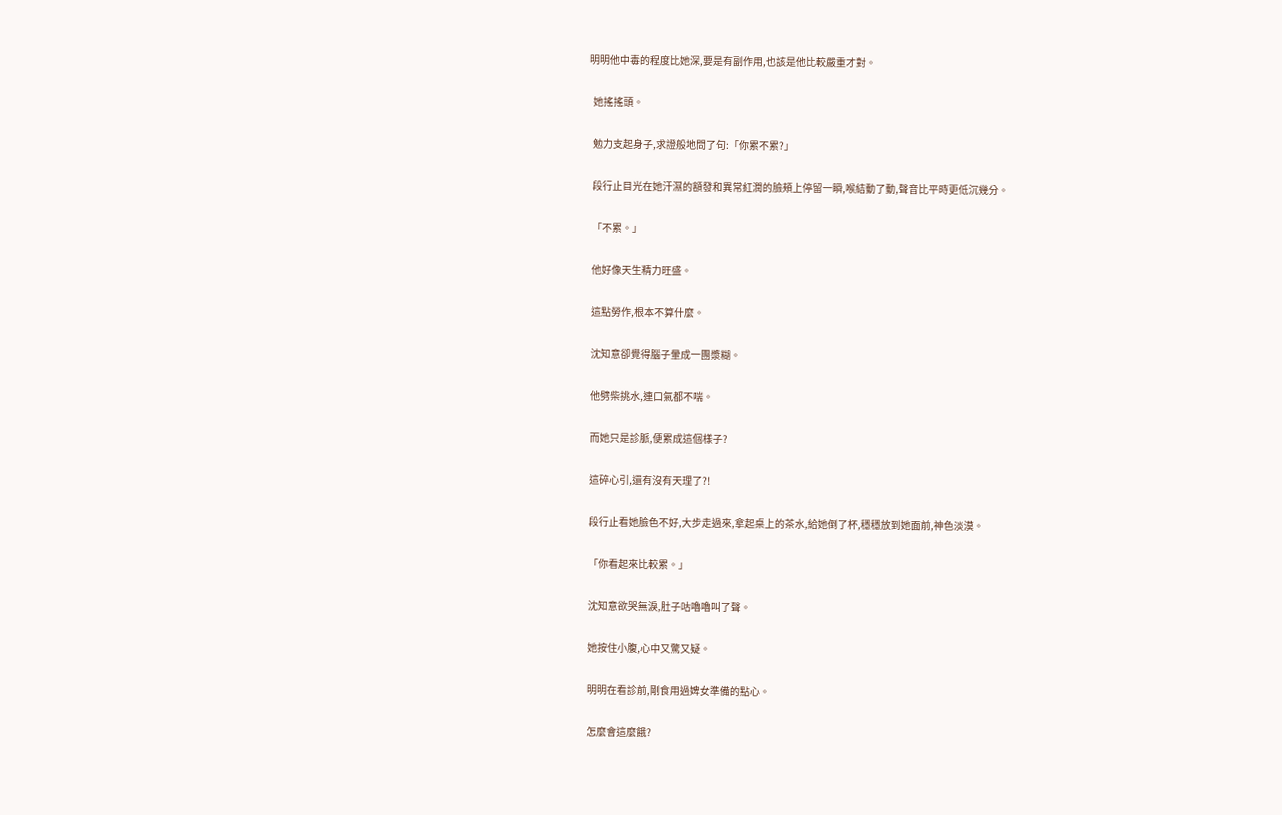明明他中毒的程度比她深,要是有副作用,也該是他比較嚴重才對。

  她搖搖頭。

  勉力支起身子,求證般地問了句:「你累不累?」

  段行止目光在她汗濕的額發和異常紅潤的臉頰上停留一瞬,喉結動了動,聲音比平時更低沉幾分。

  「不累。」

  他好像天生精力旺盛。

  這點勞作,根本不算什麼。

  沈知意卻覺得腦子暈成一團漿糊。

  他劈柴挑水,連口氣都不喘。

  而她只是診脈,便累成這個樣子?

  這碎心引,還有沒有天理了?!

  段行止看她臉色不好,大步走過來,拿起桌上的茶水,給她倒了杯,穩穩放到她面前,神色淡漠。

  「你看起來比較累。」

  沈知意欲哭無淚,肚子咕嚕嚕叫了聲。

  她按住小腹,心中又驚又疑。

  明明在看診前,剛食用過婢女準備的點心。

  怎麼會這麼餓?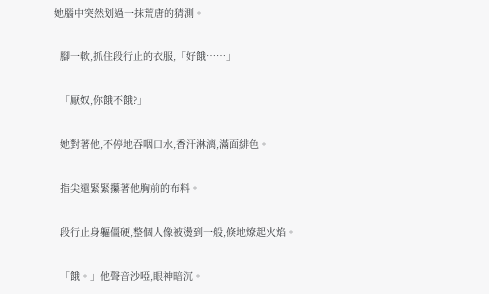她腦中突然划過一抹荒唐的猜測。

  腳一軟,抓住段行止的衣服,「好餓……」

  「厭奴,你餓不餓?」

  她對著他,不停地吞咽口水,香汗淋漓,滿面緋色。

  指尖還緊緊攥著他胸前的布料。

  段行止身軀僵硬,整個人像被燙到一般,倏地燎起火焰。

  「餓。」他聲音沙啞,眼神暗沉。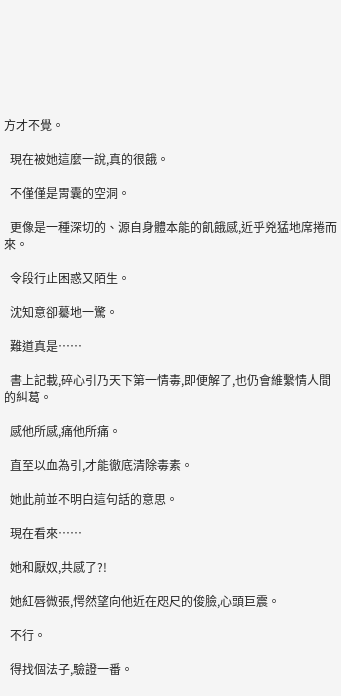方才不覺。

  現在被她這麼一說,真的很餓。

  不僅僅是胃囊的空洞。

  更像是一種深切的、源自身體本能的飢餓感,近乎兇猛地席捲而來。

  令段行止困惑又陌生。

  沈知意卻驀地一驚。

  難道真是……

  書上記載,碎心引乃天下第一情毒,即便解了,也仍會維繫情人間的糾葛。

  感他所感,痛他所痛。

  直至以血為引,才能徹底清除毒素。

  她此前並不明白這句話的意思。

  現在看來……

  她和厭奴,共感了?!

  她紅唇微張,愕然望向他近在咫尺的俊臉,心頭巨震。

  不行。

  得找個法子,驗證一番。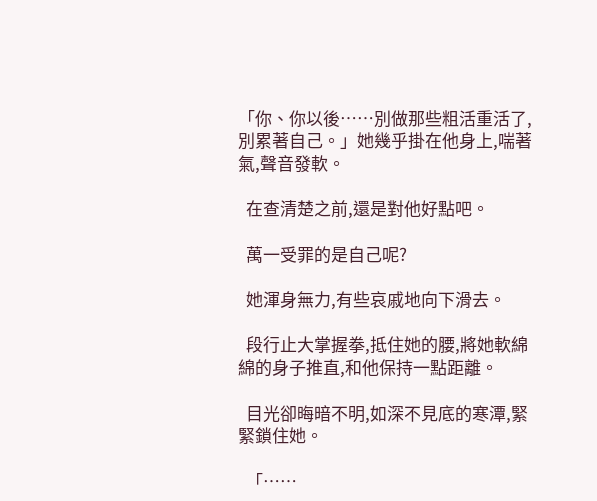「你、你以後……別做那些粗活重活了,別累著自己。」她幾乎掛在他身上,喘著氣,聲音發軟。

  在查清楚之前,還是對他好點吧。

  萬一受罪的是自己呢?

  她渾身無力,有些哀戚地向下滑去。

  段行止大掌握拳,抵住她的腰,將她軟綿綿的身子推直,和他保持一點距離。

  目光卻晦暗不明,如深不見底的寒潭,緊緊鎖住她。

  「……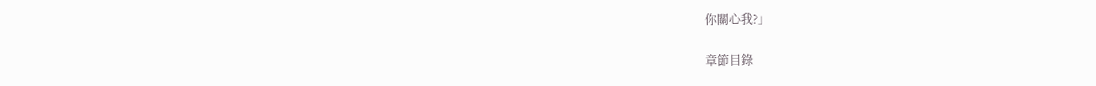你關心我?」

章節目錄